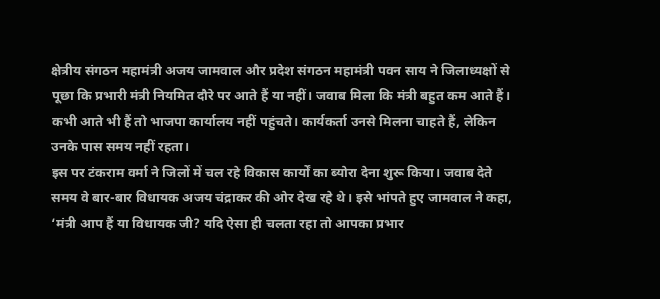क्षेत्रीय संगठन महामंत्री अजय जामवाल और प्रदेश संगठन महामंत्री पवन साय ने जिलाध्यक्षों से पूछा कि प्रभारी मंत्री नियमित दौरे पर आते हैं या नहीं। जवाब मिला कि मंत्री बहुत कम आते हैं। कभी आते भी हैं तो भाजपा कार्यालय नहीं पहुंचते। कार्यकर्ता उनसे मिलना चाहते हैं, लेकिन उनके पास समय नहीं रहता।
इस पर टंकराम वर्मा ने जिलों में चल रहे विकास कार्यों का ब्योरा देना शुरू किया। जवाब देते समय वे बार-बार विधायक अजय चंद्राकर की ओर देख रहे थे। इसे भांपते हुए जामवाल ने कहा, ‘मंत्री आप हैं या विधायक जी? यदि ऐसा ही चलता रहा तो आपका प्रभार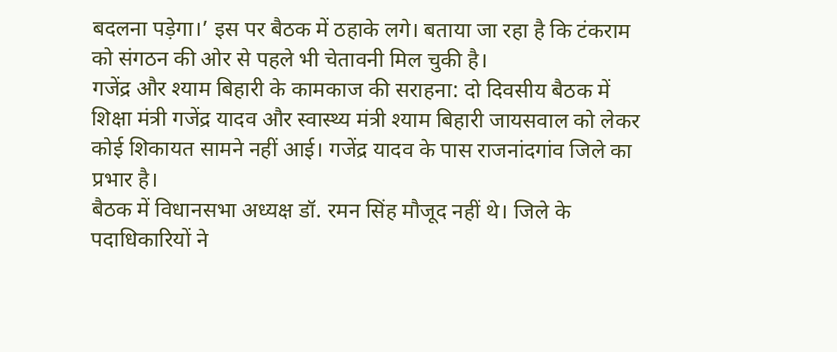बदलना पड़ेगा।’ इस पर बैठक में ठहाके लगे। बताया जा रहा है कि टंकराम को संगठन की ओर से पहले भी चेतावनी मिल चुकी है।
गजेंद्र और श्याम बिहारी के कामकाज की सराहना: दो दिवसीय बैठक में शिक्षा मंत्री गजेंद्र यादव और स्वास्थ्य मंत्री श्याम बिहारी जायसवाल को लेकर कोई शिकायत सामने नहीं आई। गजेंद्र यादव के पास राजनांदगांव जिले का प्रभार है।
बैठक में विधानसभा अध्यक्ष डॉ. रमन सिंह मौजूद नहीं थे। जिले के पदाधिकारियों ने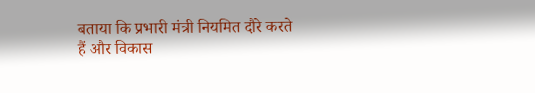बताया कि प्रभारी मंत्री नियमित दौरे करते हैं और विकास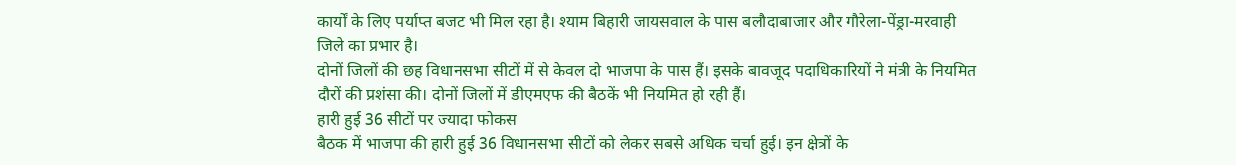कार्यों के लिए पर्याप्त बजट भी मिल रहा है। श्याम बिहारी जायसवाल के पास बलौदाबाजार और गौरेला-पेंड्रा-मरवाही जिले का प्रभार है।
दोनों जिलों की छह विधानसभा सीटों में से केवल दो भाजपा के पास हैं। इसके बावजूद पदाधिकारियों ने मंत्री के नियमित दौरों की प्रशंसा की। दोनों जिलों में डीएमएफ की बैठकें भी नियमित हो रही हैं।
हारी हुई 36 सीटों पर ज्यादा फोकस
बैठक में भाजपा की हारी हुई 36 विधानसभा सीटों को लेकर सबसे अधिक चर्चा हुई। इन क्षेत्रों के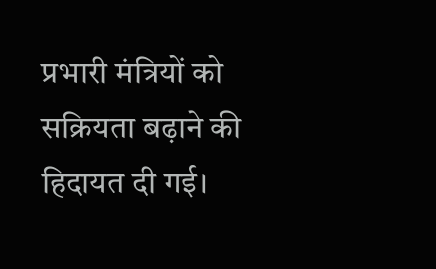प्रभारी मंत्रियों को सक्रियता बढ़ाने की हिदायत दी गई।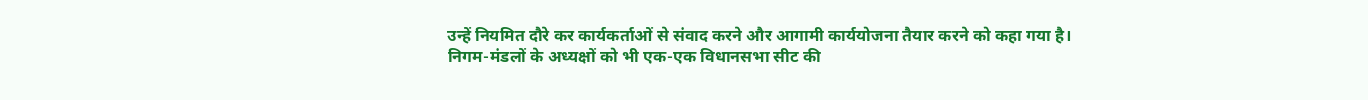उन्हें नियमित दौरे कर कार्यकर्ताओं से संवाद करने और आगामी कार्ययोजना तैयार करने को कहा गया है।
निगम-मंडलों के अध्यक्षों को भी एक-एक विधानसभा सीट की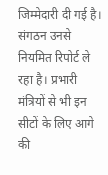जिम्मेदारी दी गई है। संगठन उनसे नियमित रिपोर्ट ले रहा है। प्रभारी मंत्रियों से भी इन सीटों के लिए आगे की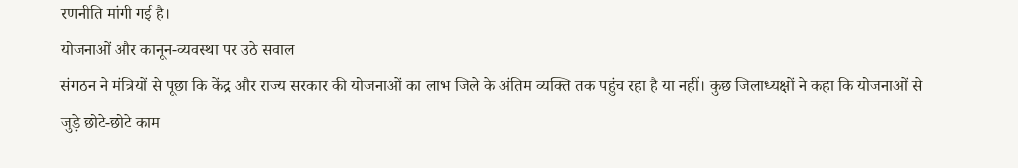रणनीति मांगी गई है।
योजनाओं और कानून-व्यवस्था पर उठे सवाल
संगठन ने मंत्रियों से पूछा कि केंद्र और राज्य सरकार की योजनाओं का लाभ जिले के अंतिम व्यक्ति तक पहुंच रहा है या नहीं। कुछ जिलाध्यक्षों ने कहा कि योजनाओं से जुड़े छोटे-छोटे काम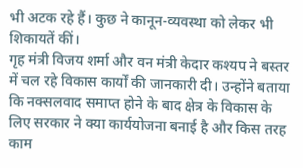भी अटक रहे हैं। कुछ ने कानून-व्यवस्था को लेकर भी शिकायतें कीं।
गृह मंत्री विजय शर्मा और वन मंत्री केदार कश्यप ने बस्तर में चल रहे विकास कार्यों की जानकारी दी। उन्होंने बताया कि नक्सलवाद समाप्त होने के बाद क्षेत्र के विकास के लिए सरकार ने क्या कार्ययोजना बनाई है और किस तरह काम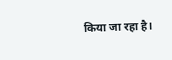किया जा रहा है।